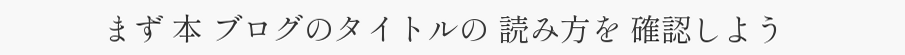まず 本 ブログのタイトルの 読み方を 確認しよう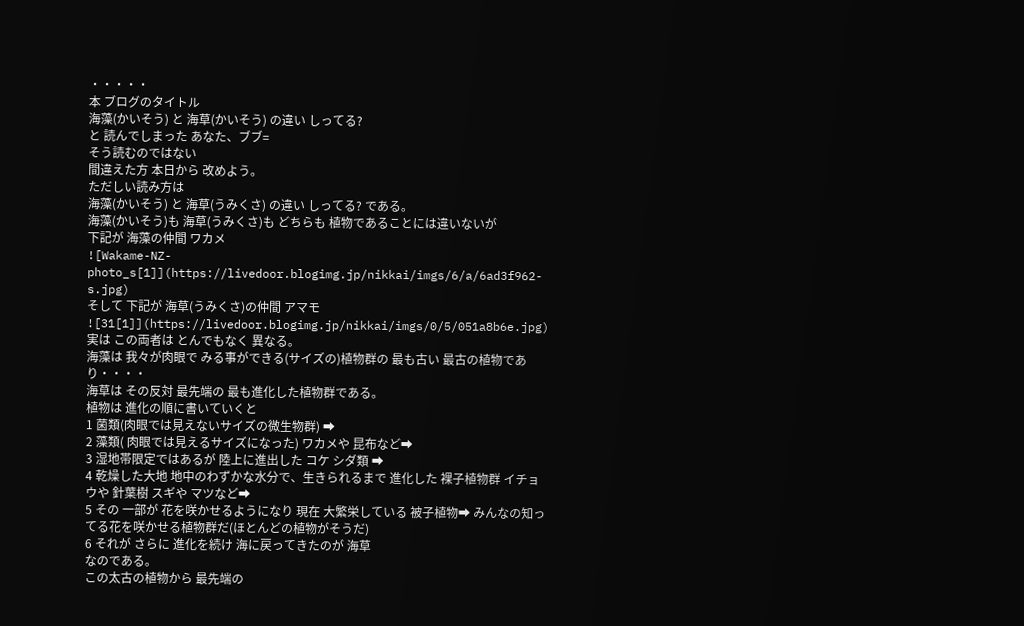・・・・・
本 ブログのタイトル
海藻(かいそう) と 海草(かいそう) の違い しってる?
と 読んでしまった あなた、ブブ=
そう読むのではない
間違えた方 本日から 改めよう。
ただしい読み方は
海藻(かいそう) と 海草(うみくさ) の違い しってる? である。
海藻(かいそう)も 海草(うみくさ)も どちらも 植物であることには違いないが
下記が 海藻の仲間 ワカメ
![Wakame-NZ-photo_s[1]](https://livedoor.blogimg.jp/nikkai/imgs/6/a/6ad3f962-s.jpg)
そして 下記が 海草(うみくさ)の仲間 アマモ
![31[1]](https://livedoor.blogimg.jp/nikkai/imgs/0/5/051a8b6e.jpg)
実は この両者は とんでもなく 異なる。
海藻は 我々が肉眼で みる事ができる(サイズの)植物群の 最も古い 最古の植物であり・・・・
海草は その反対 最先端の 最も進化した植物群である。
植物は 進化の順に書いていくと
1 菌類(肉眼では見えないサイズの微生物群) ➡
2 藻類( 肉眼では見えるサイズになった) ワカメや 昆布など➡
3 湿地帯限定ではあるが 陸上に進出した コケ シダ類 ➡
4 乾燥した大地 地中のわずかな水分で、生きられるまで 進化した 裸子植物群 イチョウや 針葉樹 スギや マツなど➡
5 その 一部が 花を咲かせるようになり 現在 大繁栄している 被子植物➡ みんなの知ってる花を咲かせる植物群だ(ほとんどの植物がそうだ)
6 それが さらに 進化を続け 海に戻ってきたのが 海草
なのである。
この太古の植物から 最先端の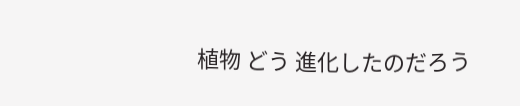植物 どう 進化したのだろう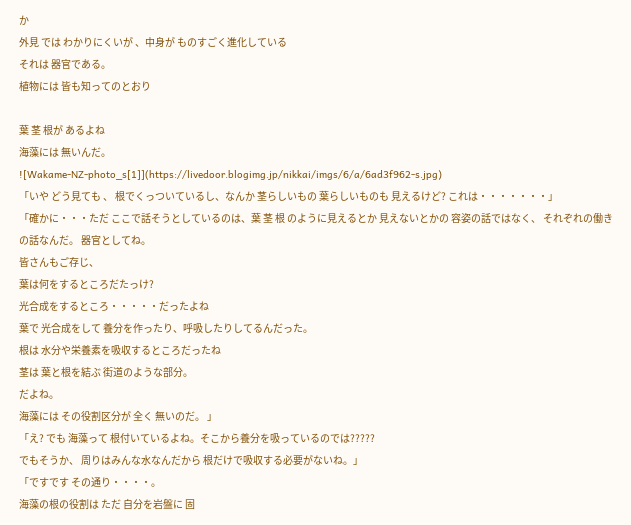か
外見 では わかりにくいが 、中身が ものすごく進化している
それは 器官である。
植物には 皆も知ってのとおり

葉 茎 根が あるよね
海藻には 無いんだ。
![Wakame-NZ-photo_s[1]](https://livedoor.blogimg.jp/nikkai/imgs/6/a/6ad3f962-s.jpg)
「いや どう見ても 、 根でくっついているし、なんか 茎らしいもの 葉らしいものも 見えるけど? これは・・・・・・・」
「確かに・・・ただ ここで話そうとしているのは、葉 茎 根 のように見えるとか 見えないとかの 容姿の話ではなく、 それぞれの働きの話なんだ。 器官としてね。
皆さんもご存じ、
葉は何をするところだたっけ?
光合成をするところ・・・・・だったよね
葉で 光合成をして 養分を作ったり、呼吸したりしてるんだった。
根は 水分や栄養素を吸収するところだったね
茎は 葉と根を結ぶ 街道のような部分。
だよね。
海藻には その役割区分が 全く 無いのだ。 」
「え? でも 海藻って 根付いているよね。そこから養分を吸っているのでは?????
でもそうか、 周りはみんな水なんだから 根だけで吸収する必要がないね。」
「ですです その通り・・・・。
海藻の根の役割は ただ 自分を岩盤に 固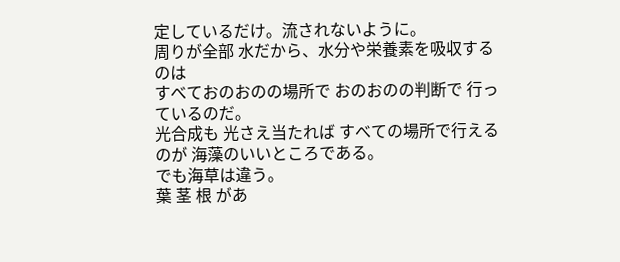定しているだけ。流されないように。
周りが全部 水だから、水分や栄養素を吸収するのは
すべておのおのの場所で おのおのの判断で 行っているのだ。
光合成も 光さえ当たれば すべての場所で行えるのが 海藻のいいところである。
でも海草は違う。
葉 茎 根 があ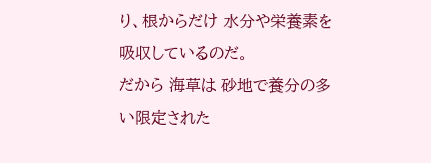り、根からだけ 水分や栄養素を吸収しているのだ。
だから 海草は 砂地で養分の多い限定された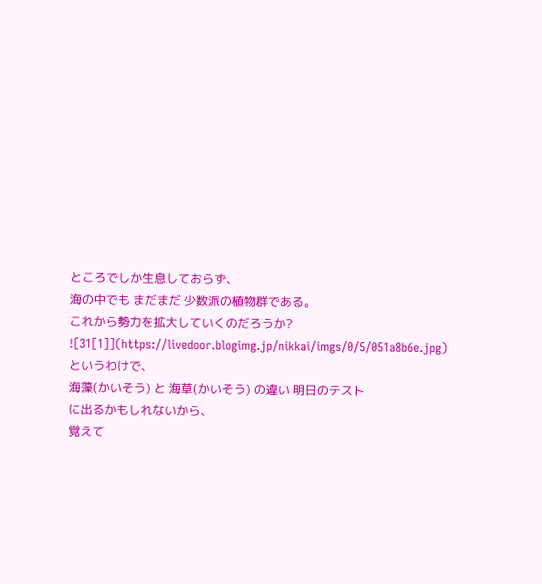ところでしか生息しておらず、
海の中でも まだまだ 少数派の植物群である。
これから勢力を拡大していくのだろうか?
![31[1]](https://livedoor.blogimg.jp/nikkai/imgs/0/5/051a8b6e.jpg)
というわけで、
海藻(かいそう) と 海草(かいそう) の違い 明日のテスト
に出るかもしれないから、
覚えて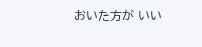おいた方が いい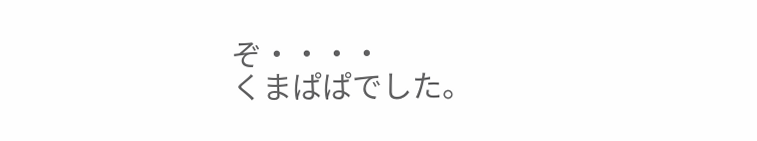ぞ・・・・
くまぱぱでした。